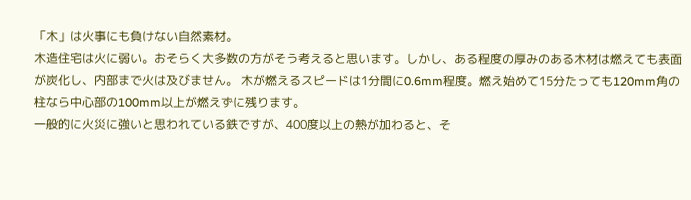「木」は火事にも負けない自然素材。
木造住宅は火に弱い。おそらく大多数の方がそう考えると思います。しかし、ある程度の厚みのある木材は燃えても表面が炭化し、内部まで火は及びません。 木が燃えるスピードは1分間に0.6mm程度。燃え始めて15分たっても120mm角の柱なら中心部の100mm以上が燃えずに残ります。
一般的に火災に強いと思われている鉄ですが、400度以上の熱が加わると、そ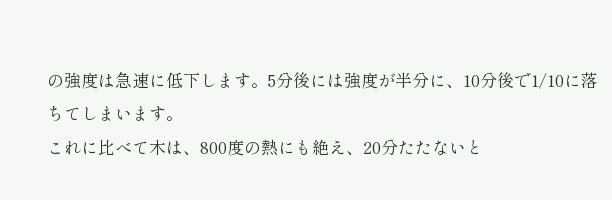の強度は急速に低下します。5分後には強度が半分に、10分後で1/10に落ちてしまいます。
これに比べて木は、800度の熱にも絶え、20分たたないと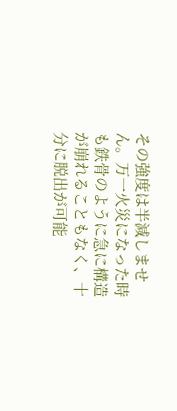その強度は半減しません。万一火災になった時も鉄骨のように急に構造が崩れることもなく、十分に脱出が可能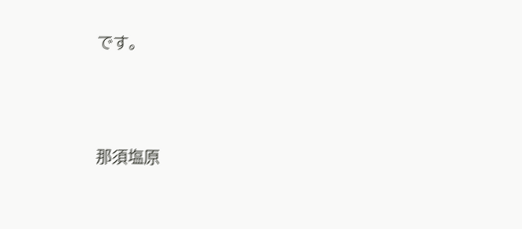です。




那須塩原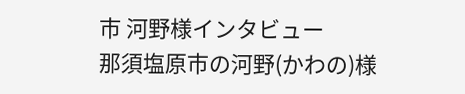市 河野様インタビュー
那須塩原市の河野(かわの)様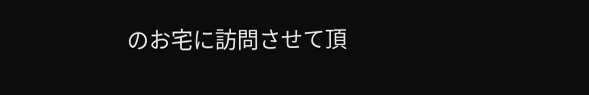のお宅に訪問させて頂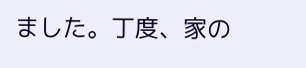ました。丁度、家の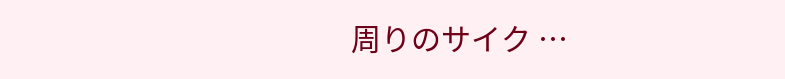周りのサイク …